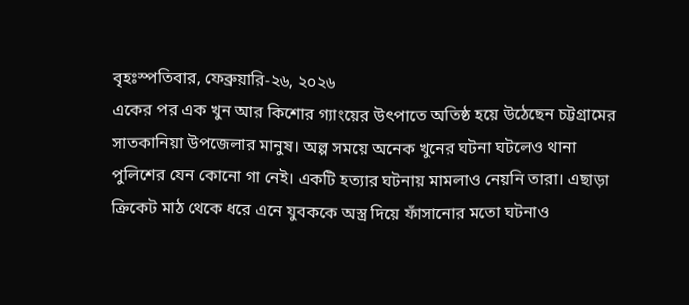বৃহঃস্পতিবার, ফেব্রুয়ারি-২৬, ২০২৬
একের পর এক খুন আর কিশোর গ্যাংয়ের উৎপাতে অতিষ্ঠ হয়ে উঠেছেন চট্টগ্রামের সাতকানিয়া উপজেলার মানুষ। অল্প সময়ে অনেক খুনের ঘটনা ঘটলেও থানা পুলিশের যেন কোনো গা নেই। একটি হত্যার ঘটনায় মামলাও নেয়নি তারা। এছাড়া ক্রিকেট মাঠ থেকে ধরে এনে যুবককে অস্ত্র দিয়ে ফাঁসানোর মতো ঘটনাও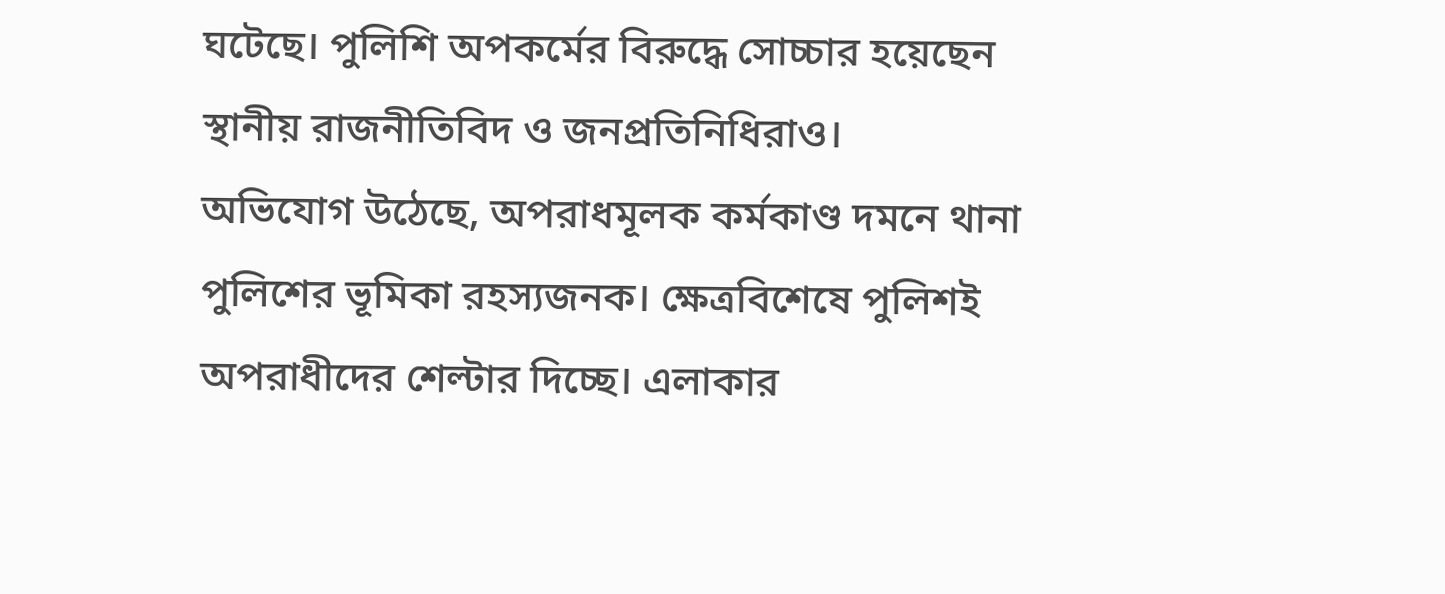ঘটেছে। পুলিশি অপকর্মের বিরুদ্ধে সোচ্চার হয়েছেন স্থানীয় রাজনীতিবিদ ও জনপ্রতিনিধিরাও।
অভিযোগ উঠেছে, অপরাধমূলক কর্মকাণ্ড দমনে থানা পুলিশের ভূমিকা রহস্যজনক। ক্ষেত্রবিশেষে পুলিশই অপরাধীদের শেল্টার দিচ্ছে। এলাকার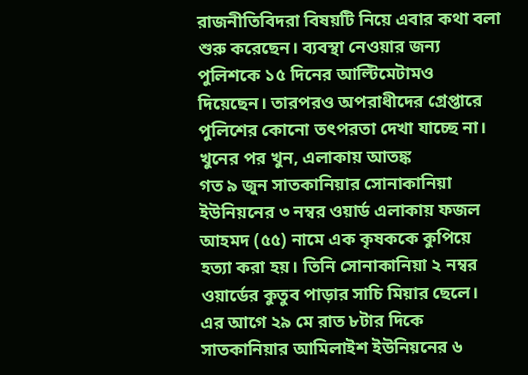রাজনীতিবিদরা বিষয়টি নিয়ে এবার কথা বলা শুরু করেছেন। ব্যবস্থা নেওয়ার জন্য পুলিশকে ১৫ দিনের আল্টিমেটামও দিয়েছেন। তারপরও অপরাধীদের গ্রেপ্তারে পুলিশের কোনো তৎপরতা দেখা যাচ্ছে না।
খুনের পর খুন, এলাকায় আতঙ্ক
গত ৯ জুন সাতকানিয়ার সোনাকানিয়া ইউনিয়নের ৩ নম্বর ওয়ার্ড এলাকায় ফজল আহমদ (৫৫) নামে এক কৃষককে কুপিয়ে হত্যা করা হয়। তিনি সোনাকানিয়া ২ নম্বর ওয়ার্ডের কুতুব পাড়ার সাচি মিয়ার ছেলে।
এর আগে ২৯ মে রাত ৮টার দিকে সাতকানিয়ার আমিলাইশ ইউনিয়নের ৬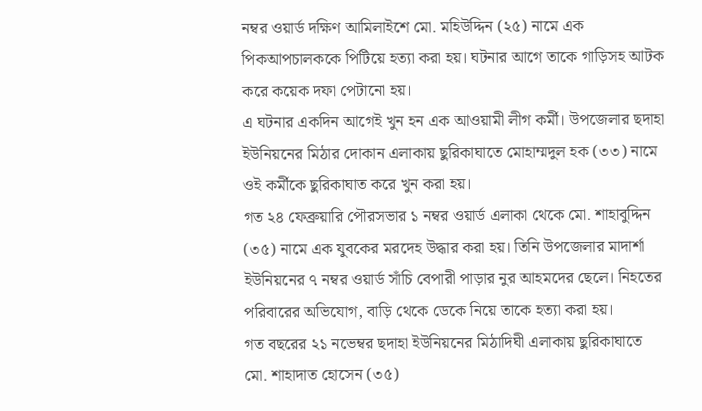নম্বর ওয়ার্ড দক্ষিণ আমিলাইশে মো. মহিউদ্দিন (২৫) নামে এক পিকআপচালককে পিটিয়ে হত্যা করা হয়। ঘটনার আগে তাকে গাড়িসহ আটক করে কয়েক দফা পেটানো হয়।
এ ঘটনার একদিন আগেই খুন হন এক আওয়ামী লীগ কর্মী। উপজেলার ছদাহা ইউনিয়নের মিঠার দোকান এলাকায় ছুরিকাঘাতে মোহাম্মদুল হক (৩৩) নামে ওই কর্মীকে ছুরিকাঘাত করে খুন করা হয়।
গত ২৪ ফেব্রুয়ারি পৌরসভার ১ নম্বর ওয়ার্ড এলাকা থেকে মো. শাহাবুদ্দিন (৩৫) নামে এক যুবকের মরদেহ উদ্ধার করা হয়। তিনি উপজেলার মাদার্শা ইউনিয়নের ৭ নম্বর ওয়ার্ড সাঁচি বেপারী পাড়ার নুর আহমদের ছেলে। নিহতের পরিবারের অভিযোগ, বাড়ি থেকে ডেকে নিয়ে তাকে হত্যা করা হয়।
গত বছরের ২১ নভেম্বর ছদাহা ইউনিয়নের মিঠাদিঘী এলাকায় ছুরিকাঘাতে মো. শাহাদাত হোসেন (৩৫)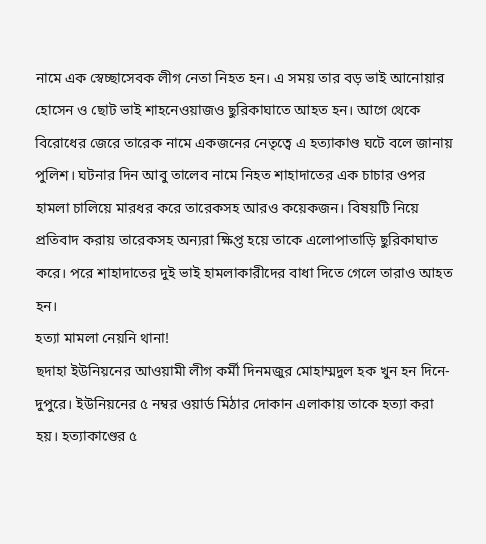নামে এক স্বেচ্ছাসেবক লীগ নেতা নিহত হন। এ সময় তার বড় ভাই আনোয়ার হোসেন ও ছোট ভাই শাহনেওয়াজও ছুরিকাঘাতে আহত হন। আগে থেকে বিরোধের জেরে তারেক নামে একজনের নেতৃত্বে এ হত্যাকাণ্ড ঘটে বলে জানায় পুলিশ। ঘটনার দিন আবু তালেব নামে নিহত শাহাদাতের এক চাচার ওপর হামলা চালিয়ে মারধর করে তারেকসহ আরও কয়েকজন। বিষয়টি নিয়ে প্রতিবাদ করায় তারেকসহ অন্যরা ক্ষিপ্ত হয়ে তাকে এলোপাতাড়ি ছুরিকাঘাত করে। পরে শাহাদাতের দুই ভাই হামলাকারীদের বাধা দিতে গেলে তারাও আহত হন।
হত্যা মামলা নেয়নি থানা!
ছদাহা ইউনিয়নের আওয়ামী লীগ কর্মী দিনমজুর মোহাম্মদুল হক খুন হন দিনে-দুপুরে। ইউনিয়নের ৫ নম্বর ওয়ার্ড মিঠার দোকান এলাকায় তাকে হত্যা করা হয়। হত্যাকাণ্ডের ৫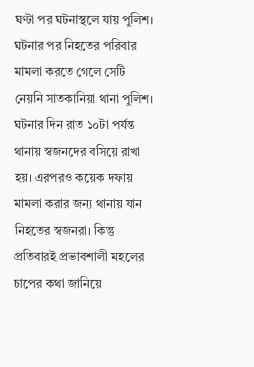ঘণ্টা পর ঘটনাস্থলে যায় পুলিশ।
ঘটনার পর নিহতের পরিবার মামলা করতে গেলে সেটি নেয়নি সাতকানিয়া থানা পুলিশ। ঘটনার দিন রাত ১০টা পর্যন্ত থানায় স্বজনদের বসিয়ে রাখা হয়। এরপরও কয়েক দফায় মামলা করার জন্য থানায় যান নিহতের স্বজনরা। কিন্তু প্রতিবারই প্রভাবশালী মহলের চাপের কথা জানিয়ে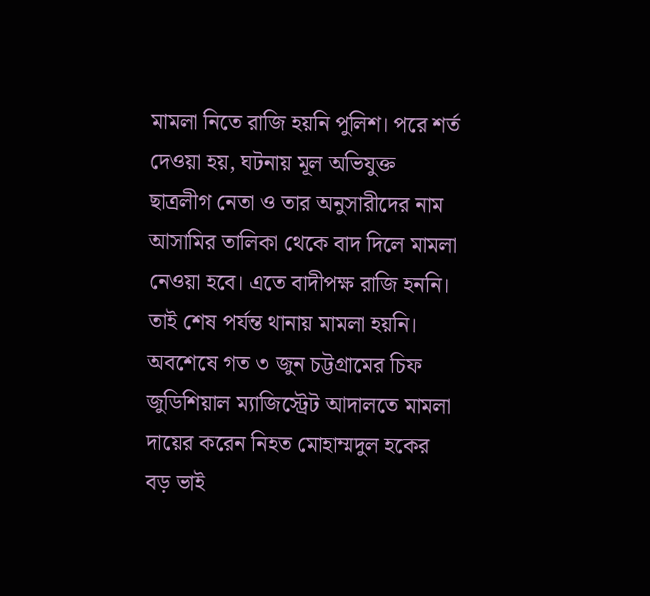মামলা নিতে রাজি হয়নি পুলিশ। পরে শর্ত দেওয়া হয়, ঘটনায় মূল অভিযুক্ত ছাত্রলীগ নেতা ও তার অনুসারীদের নাম আসামির তালিকা থেকে বাদ দিলে মামলা নেওয়া হবে। এতে বাদীপক্ষ রাজি হননি। তাই শেষ পর্যন্ত থানায় মামলা হয়নি।
অবশেষে গত ৩ জুন চট্টগ্রামের চিফ জুডিশিয়াল ম্যাজিস্ট্রেট আদালতে মামলা দায়ের করেন নিহত মোহাম্মদুল হকের বড় ভাই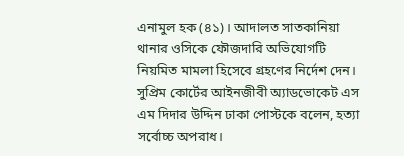এনামুল হক (৪১)। আদালত সাতকানিয়া থানার ওসিকে ফৌজদারি অভিযোগটি নিয়মিত মামলা হিসেবে গ্রহণের নির্দেশ দেন।
সুপ্রিম কোর্টের আইনজীবী অ্যাডভোকেট এস এম দিদার উদ্দিন ঢাকা পোস্টকে বলেন, হত্যা সর্বোচ্চ অপরাধ।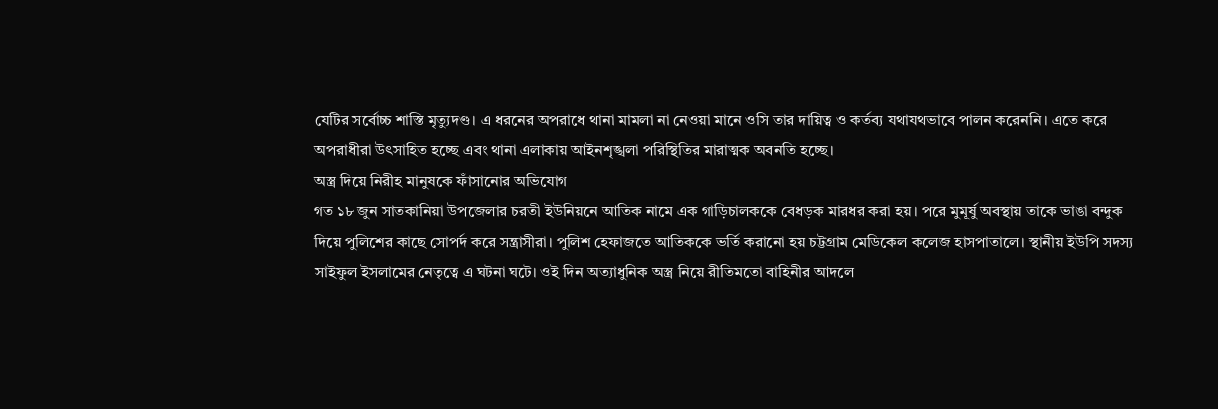যেটির সর্বোচ্চ শাস্তি মৃত্যুদণ্ড। এ ধরনের অপরাধে থানা মামলা না নেওয়া মানে ওসি তার দায়িত্ব ও কর্তব্য যথাযথভাবে পালন করেননি। এতে করে অপরাধীরা উৎসাহিত হচ্ছে এবং থানা এলাকায় আইনশৃঙ্খলা পরিস্থিতির মারাত্মক অবনতি হচ্ছে।
অস্ত্র দিয়ে নিরীহ মানুষকে ফাঁসানোর অভিযোগ
গত ১৮ জুন সাতকানিয়া উপজেলার চরতী ইউনিয়নে আতিক নামে এক গাড়িচালককে বেধড়ক মারধর করা হয়। পরে মুমূর্ষু অবস্থায় তাকে ভাঙা বন্দুক দিয়ে পুলিশের কাছে সোপর্দ করে সন্ত্রাসীরা। পুলিশ হেফাজতে আতিককে ভর্তি করানো হয় চট্টগ্রাম মেডিকেল কলেজ হাসপাতালে। স্থানীয় ইউপি সদস্য সাইফুল ইসলামের নেতৃত্বে এ ঘটনা ঘটে। ওই দিন অত্যাধুনিক অস্ত্র নিয়ে রীতিমতো বাহিনীর আদলে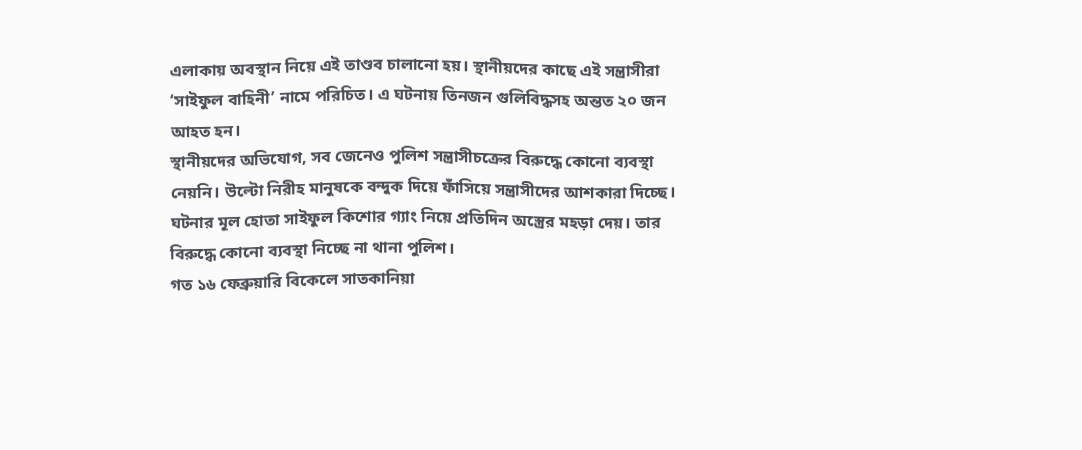এলাকায় অবস্থান নিয়ে এই তাণ্ডব চালানো হয়। স্থানীয়দের কাছে এই সন্ত্রাসীরা ‘সাইফুল বাহিনী’ নামে পরিচিত। এ ঘটনায় তিনজন গুলিবিদ্ধসহ অন্তত ২০ জন আহত হন।
স্থানীয়দের অভিযোগ, সব জেনেও পুলিশ সন্ত্রাসীচক্রের বিরুদ্ধে কোনো ব্যবস্থা নেয়নি। উল্টো নিরীহ মানুষকে বন্দুক দিয়ে ফাঁসিয়ে সন্ত্রাসীদের আশকারা দিচ্ছে। ঘটনার মূল হোতা সাইফুল কিশোর গ্যাং নিয়ে প্রতিদিন অস্ত্রের মহড়া দেয়। তার বিরুদ্ধে কোনো ব্যবস্থা নিচ্ছে না থানা পুলিশ।
গত ১৬ ফেব্রুয়ারি বিকেলে সাতকানিয়া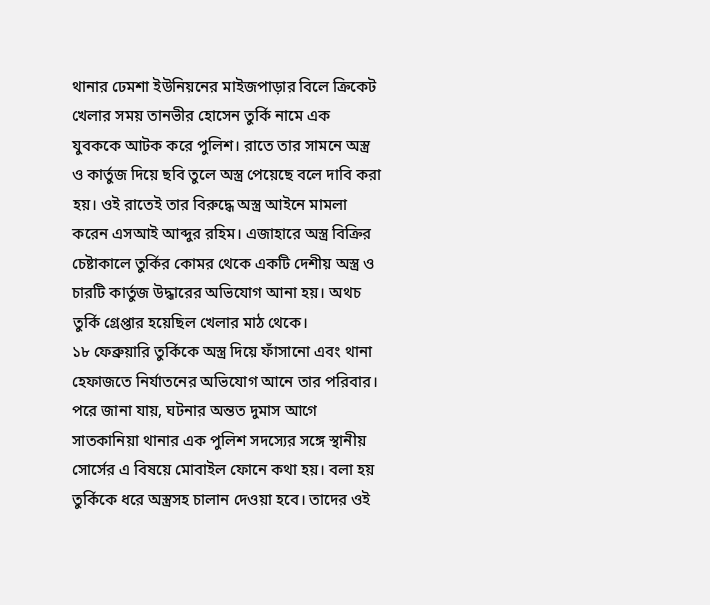থানার ঢেমশা ইউনিয়নের মাইজপাড়ার বিলে ক্রিকেট খেলার সময় তানভীর হোসেন তুর্কি নামে এক যুবককে আটক করে পুলিশ। রাতে তার সামনে অস্ত্র ও কার্তুজ দিয়ে ছবি তুলে অস্ত্র পেয়েছে বলে দাবি করা হয়। ওই রাতেই তার বিরুদ্ধে অস্ত্র আইনে মামলা করেন এসআই আব্দুর রহিম। এজাহারে অস্ত্র বিক্রির চেষ্টাকালে তুর্কির কোমর থেকে একটি দেশীয় অস্ত্র ও চারটি কার্তুজ উদ্ধারের অভিযোগ আনা হয়। অথচ তুর্কি গ্রেপ্তার হয়েছিল খেলার মাঠ থেকে।
১৮ ফেব্রুয়ারি তুর্কিকে অস্ত্র দিয়ে ফাঁসানো এবং থানা হেফাজতে নির্যাতনের অভিযোগ আনে তার পরিবার।
পরে জানা যায়, ঘটনার অন্তত দুমাস আগে সাতকানিয়া থানার এক পুলিশ সদস্যের সঙ্গে স্থানীয় সোর্সের এ বিষয়ে মোবাইল ফোনে কথা হয়। বলা হয় তুর্কিকে ধরে অস্ত্রসহ চালান দেওয়া হবে। তাদের ওই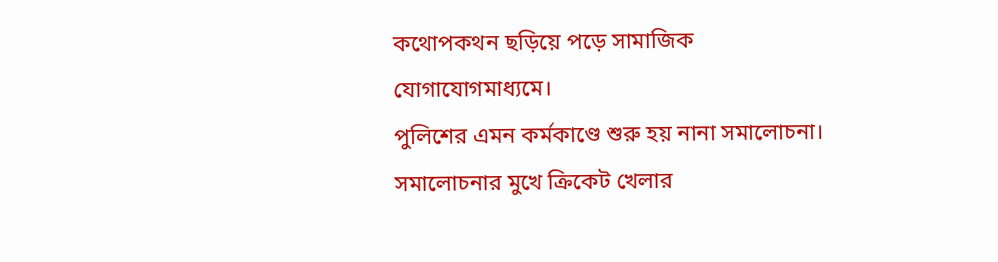কথোপকথন ছড়িয়ে পড়ে সামাজিক যোগাযোগমাধ্যমে।
পুলিশের এমন কর্মকাণ্ডে শুরু হয় নানা সমালোচনা। সমালোচনার মুখে ক্রিকেট খেলার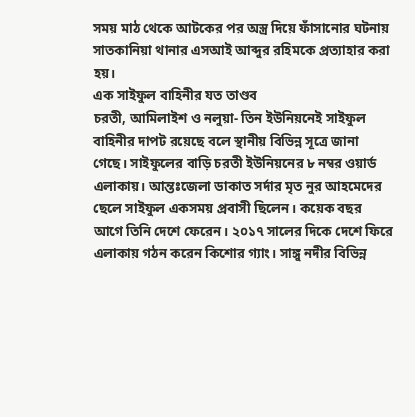সময় মাঠ থেকে আটকের পর অস্ত্র দিয়ে ফাঁসানোর ঘটনায় সাতকানিয়া থানার এসআই আব্দুর রহিমকে প্রত্যাহার করা হয়।
এক সাইফুল বাহিনীর যত তাণ্ডব
চরতী, আমিলাইশ ও নলুয়া- তিন ইউনিয়নেই সাইফুল বাহিনীর দাপট রয়েছে বলে স্থানীয় বিভিন্ন সূত্রে জানা গেছে। সাইফুলের বাড়ি চরতী ইউনিয়নের ৮ নম্বর ওয়ার্ড এলাকায়। আন্তঃজেলা ডাকাত সর্দার মৃত নুর আহমেদের ছেলে সাইফুল একসময় প্রবাসী ছিলেন। কয়েক বছর আগে তিনি দেশে ফেরেন। ২০১৭ সালের দিকে দেশে ফিরে এলাকায় গঠন করেন কিশোর গ্যাং। সাঙ্গু নদীর বিভিন্ন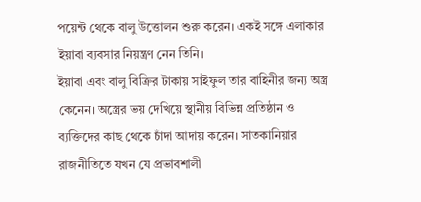পয়েন্ট থেকে বালু উত্তোলন শুরু করেন। একই সঙ্গে এলাকার ইয়াবা ব্যবসার নিয়ন্ত্রণ নেন তিনি।
ইয়াবা এবং বালু বিক্রির টাকায় সাইফুল তার বাহিনীর জন্য অস্ত্র কেনেন। অস্ত্রের ভয় দেখিয়ে স্থানীয় বিভিন্ন প্রতিষ্ঠান ও ব্যক্তিদের কাছ থেকে চাঁদা আদায় করেন। সাতকানিয়ার রাজনীতিতে যখন যে প্রভাবশালী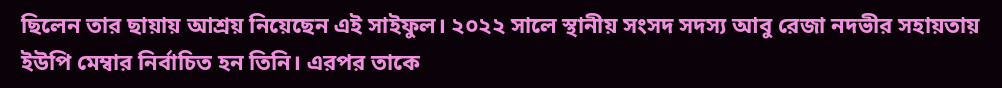ছিলেন তার ছায়ায় আশ্রয় নিয়েছেন এই সাইফুল। ২০২২ সালে স্থানীয় সংসদ সদস্য আবু রেজা নদভীর সহায়তায় ইউপি মেম্বার নির্বাচিত হন তিনি। এরপর তাকে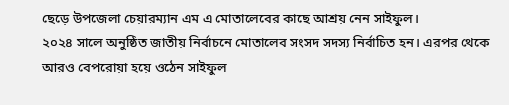ছেড়ে উপজেলা চেয়ারম্যান এম এ মোতালেবের কাছে আশ্রয় নেন সাইফুল।
২০২৪ সালে অনুষ্ঠিত জাতীয় নির্বাচনে মোতালেব সংসদ সদস্য নির্বাচিত হন। এরপর থেকে আরও বেপরোয়া হয়ে ওঠেন সাইফুল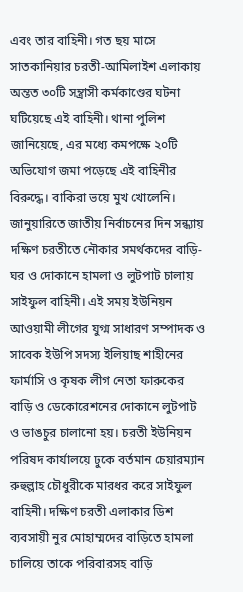এবং তার বাহিনী। গত ছয় মাসে সাতকানিয়ার চরতী-আমিলাইশ এলাকায় অন্তত ৩০টি সন্ত্রাসী কর্মকাণ্ডের ঘটনা ঘটিয়েছে এই বাহিনী। থানা পুলিশ জানিয়েছে, এর মধ্যে কমপক্ষে ২০টি অভিযোগ জমা পড়েছে এই বাহিনীর বিরুদ্ধে। বাকিরা ভয়ে মুখ খোলেনি।
জানুয়ারিতে জাতীয় নির্বাচনের দিন সন্ধ্যায় দক্ষিণ চরতীতে নৌকার সমর্থকদের বাড়ি-ঘর ও দোকানে হামলা ও লুটপাট চালায় সাইফুল বাহিনী। এই সময় ইউনিয়ন আওয়ামী লীগের যুগ্ম সাধারণ সম্পাদক ও সাবেক ইউপি সদস্য ইলিয়াছ শাহীনের ফার্মাসি ও কৃষক লীগ নেতা ফারুকের বাড়ি ও ডেকোরেশনের দোকানে লুটপাট ও ভাঙচুর চালানো হয়। চরতী ইউনিয়ন পরিষদ কার্যালয়ে ঢুকে বর্তমান চেয়ারম্যান রুহুল্লাহ চৌধুরীকে মারধর করে সাইফুল বাহিনী। দক্ষিণ চরতী এলাকার ডিশ ব্যবসায়ী নুর মোহাম্মদের বাড়িতে হামলা চালিয়ে তাকে পরিবারসহ বাড়ি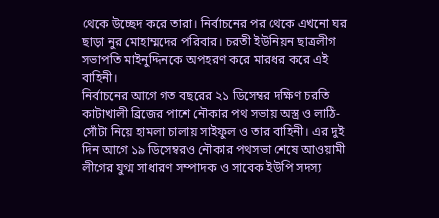থেকে উচ্ছেদ করে তারা। নির্বাচনের পর থেকে এখনো ঘর ছাড়া নুর মোহাম্মদের পরিবার। চরতী ইউনিয়ন ছাত্রলীগ সভাপতি মাইনুদ্দিনকে অপহরণ করে মারধর করে এই বাহিনী।
নির্বাচনের আগে গত বছরের ২১ ডিসেম্বর দক্ষিণ চরতি কাটাখালী ব্রিজের পাশে নৌকার পথ সভায় অস্ত্র ও লাঠি-সোঁটা নিয়ে হামলা চালায় সাইফুল ও তার বাহিনী। এর দুই দিন আগে ১৯ ডিসেম্বরও নৌকার পথসভা শেষে আওয়ামী লীগের যুগ্ম সাধারণ সম্পাদক ও সাবেক ইউপি সদস্য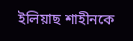ইলিয়াছ শাহীনকে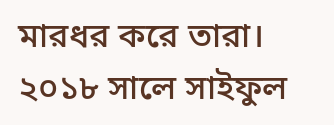মারধর করে তারা।
২০১৮ সালে সাইফুল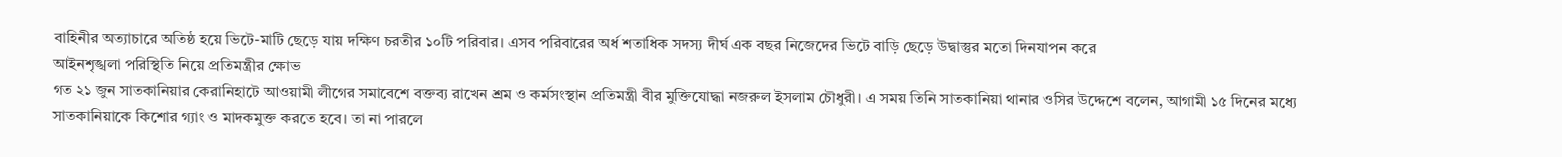বাহিনীর অত্যাচারে অতিষ্ঠ হয়ে ভিটে-মাটি ছেড়ে যায় দক্ষিণ চরতীর ১০টি পরিবার। এসব পরিবারের অর্ধ শতাধিক সদস্য দীর্ঘ এক বছর নিজেদের ভিটে বাড়ি ছেড়ে উদ্বাস্তুর মতো দিনযাপন করে
আইনশৃঙ্খলা পরিস্থিতি নিয়ে প্রতিমন্ত্রীর ক্ষোভ
গত ২১ জুন সাতকানিয়ার কেরানিহাটে আওয়ামী লীগের সমাবেশে বক্তব্য রাখেন শ্রম ও কর্মসংস্থান প্রতিমন্ত্রী বীর মুক্তিযোদ্ধা নজরুল ইসলাম চৌধুরী। এ সময় তিনি সাতকানিয়া থানার ওসির উদ্দেশে বলেন, আগামী ১৫ দিনের মধ্যে সাতকানিয়াকে কিশোর গ্যাং ও মাদকমুক্ত করতে হবে। তা না পারলে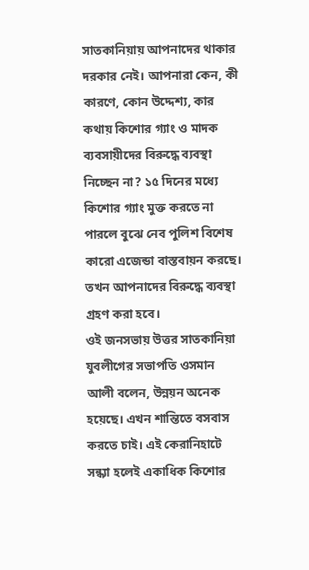সাতকানিয়ায় আপনাদের থাকার দরকার নেই। আপনারা কেন, কী কারণে, কোন উদ্দেশ্য, কার কথায় কিশোর গ্যাং ও মাদক ব্যবসায়ীদের বিরুদ্ধে ব্যবস্থা নিচ্ছেন না? ১৫ দিনের মধ্যে কিশোর গ্যাং মুক্ত করতে না পারলে বুঝে নেব পুলিশ বিশেষ কারো এজেন্ডা বাস্তবায়ন করছে। তখন আপনাদের বিরুদ্ধে ব্যবস্থা গ্রহণ করা হবে।
ওই জনসভায় উত্তর সাতকানিয়া যুবলীগের সভাপতি ওসমান আলী বলেন, উন্নয়ন অনেক হয়েছে। এখন শান্তিতে বসবাস করতে চাই। এই কেরানিহাটে সন্ধ্যা হলেই একাধিক কিশোর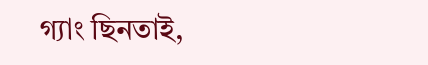গ্যাং ছিনতাই,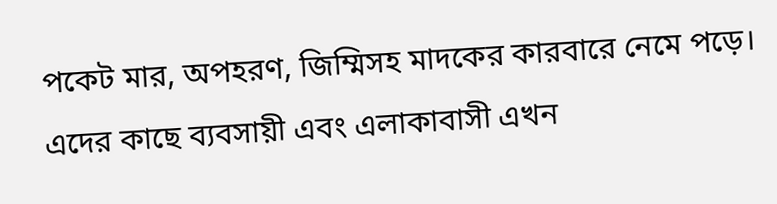পকেট মার, অপহরণ, জিম্মিসহ মাদকের কারবারে নেমে পড়ে। এদের কাছে ব্যবসায়ী এবং এলাকাবাসী এখন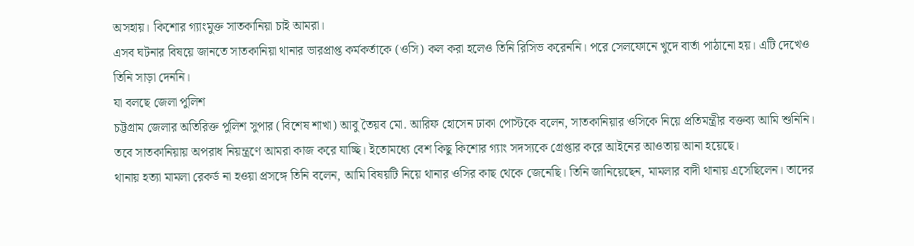অসহায়। কিশোর গ্যাংমুক্ত সাতকানিয়া চাই আমরা।
এসব ঘটনার বিষয়ে জানতে সাতকানিয়া থানার ভারপ্রাপ্ত কর্মকর্তাকে (ওসি) কল করা হলেও তিনি রিসিভ করেননি। পরে সেলফোনে খুদে বার্তা পাঠানো হয়। এটি দেখেও তিনি সাড়া দেননি।
যা বলছে জেলা পুলিশ
চট্টগ্রাম জেলার অতিরিক্ত পুলিশ সুপার (বিশেষ শাখা) আবু তৈয়ব মো. আরিফ হোসেন ঢাকা পোস্টকে বলেন, সাতকানিয়ার ওসিকে নিয়ে প্রতিমন্ত্রীর বক্তব্য আমি শুনিনি। তবে সাতকানিয়ায় অপরাধ নিয়ন্ত্রণে আমরা কাজ করে যাচ্ছি। ইতোমধ্যে বেশ কিছু কিশোর গ্যাং সদস্যকে গ্রেপ্তার করে আইনের আওতায় আনা হয়েছে।
থানায় হত্যা মামলা রেকর্ড না হওয়া প্রসঙ্গে তিনি বলেন, আমি বিষয়টি নিয়ে থানার ওসির কাছ থেকে জেনেছি। তিনি জানিয়েছেন, মামলার বাদী থানায় এসেছিলেন। তাদের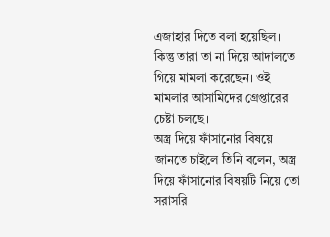এজাহার দিতে বলা হয়েছিল। কিন্তু তারা তা না দিয়ে আদালতে গিয়ে মামলা করেছেন। ওই মামলার আসামিদের গ্রেপ্তারের চেষ্টা চলছে।
অস্ত্র দিয়ে ফাঁসানোর বিষয়ে জানতে চাইলে তিনি বলেন, অস্ত্র দিয়ে ফাঁসানোর বিষয়টি নিয়ে তো সরাসরি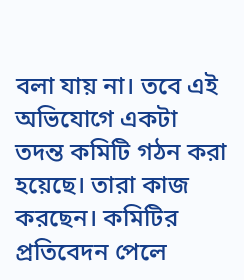বলা যায় না। তবে এই অভিযোগে একটা তদন্ত কমিটি গঠন করা হয়েছে। তারা কাজ করছেন। কমিটির প্রতিবেদন পেলে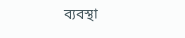ব্যবস্থা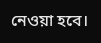নেওয়া হবে।